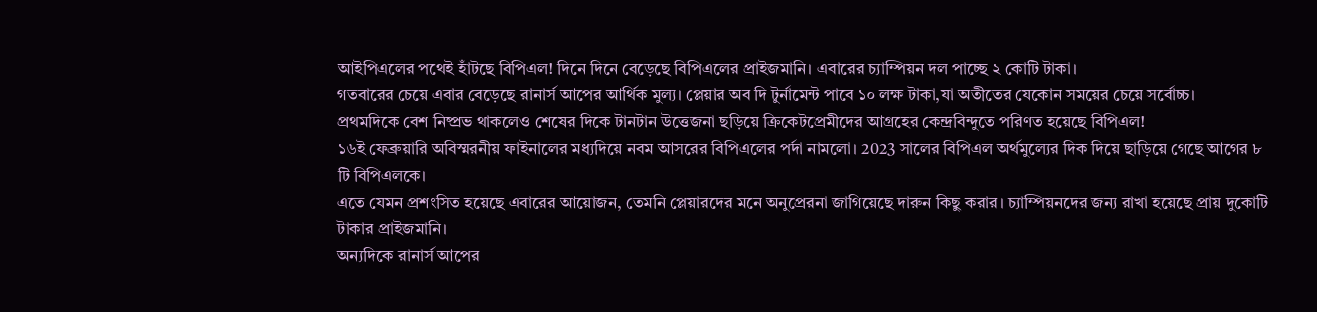আইপিএলের পথেই হাঁটছে বিপিএল! দিনে দিনে বেড়েছে বিপিএলের প্রাইজমানি। এবারের চ্যাম্পিয়ন দল পাচ্ছে ২ কোটি টাকা।
গতবারের চেয়ে এবার বেড়েছে রানার্স আপের আর্থিক মুল্য। প্লেয়ার অব দি টুর্নামেন্ট পাবে ১০ লক্ষ টাকা,যা অতীতের যেকোন সময়ের চেয়ে সর্বোচ্চ।
প্রথমদিকে বেশ নিষ্প্রভ থাকলেও শেষের দিকে টানটান উত্তেজনা ছড়িয়ে ক্রিকেটপ্রেমীদের আগ্রহের কেন্দ্রবিন্দুতে পরিণত হয়েছে বিপিএল!
১৬ই ফেব্রুয়ারি অবিস্মরনীয় ফাইনালের মধ্যদিয়ে নবম আসরের বিপিএলের পর্দা নামলো। 2023 সালের বিপিএল অর্থমুল্যের দিক দিয়ে ছাড়িয়ে গেছে আগের ৮ টি বিপিএলকে।
এতে যেমন প্রশংসিত হয়েছে এবারের আয়োজন, তেমনি প্লেয়ারদের মনে অনুপ্রেরনা জাগিয়েছে দারুন কিছু করার। চ্যাম্পিয়নদের জন্য রাখা হয়েছে প্রায় দুকোটি টাকার প্রাইজমানি।
অন্যদিকে রানার্স আপের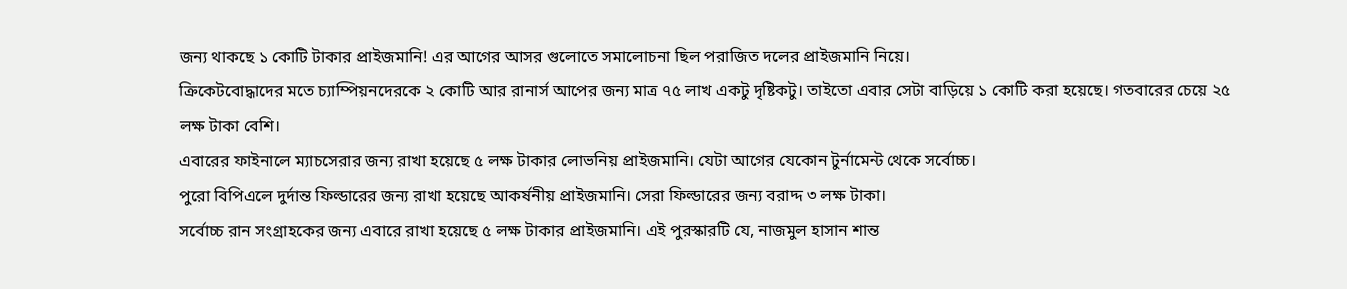জন্য থাকছে ১ কোটি টাকার প্রাইজমানি! এর আগের আসর গুলোতে সমালোচনা ছিল পরাজিত দলের প্রাইজমানি নিয়ে।
ক্রিকেটবোদ্ধাদের মতে চ্যাম্পিয়নদেরকে ২ কোটি আর রানার্স আপের জন্য মাত্র ৭৫ লাখ একটু দৃষ্টিকটু। তাইতো এবার সেটা বাড়িয়ে ১ কোটি করা হয়েছে। গতবারের চেয়ে ২৫ লক্ষ টাকা বেশি।
এবারের ফাইনালে ম্যাচসেরার জন্য রাখা হয়েছে ৫ লক্ষ টাকার লোভনিয় প্রাইজমানি। যেটা আগের যেকোন টুর্নামেন্ট থেকে সর্বোচ্চ।
পুরো বিপিএলে দুর্দান্ত ফিল্ডারের জন্য রাখা হয়েছে আকর্ষনীয় প্রাইজমানি। সেরা ফিল্ডারের জন্য বরাদ্দ ৩ লক্ষ টাকা।
সর্বোচ্চ রান সংগ্রাহকের জন্য এবারে রাখা হয়েছে ৫ লক্ষ টাকার প্রাইজমানি। এই পুরস্কারটি যে, নাজমুল হাসান শান্ত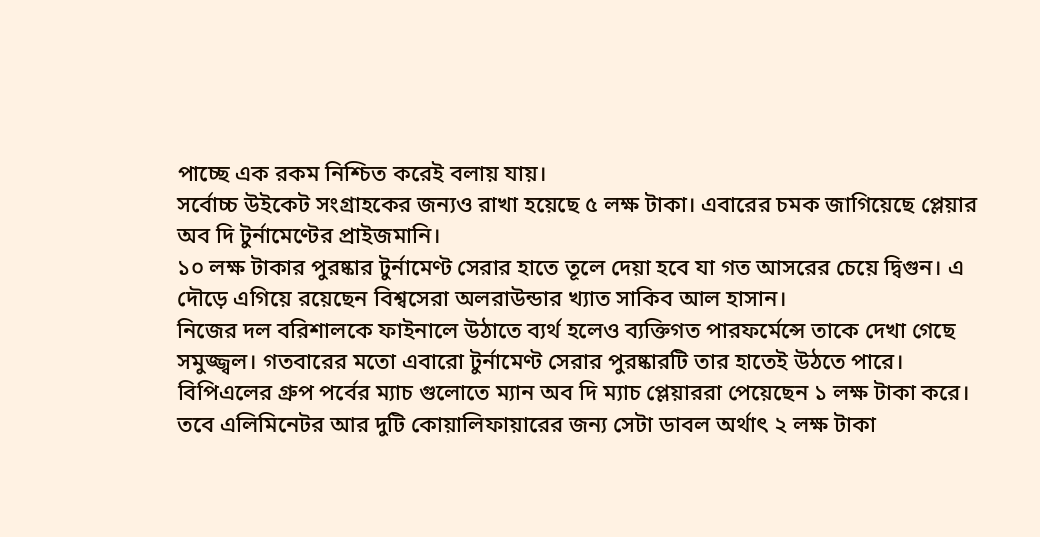পাচ্ছে এক রকম নিশ্চিত করেই বলায় যায়।
সর্বোচ্চ উইকেট সংগ্রাহকের জন্যও রাখা হয়েছে ৫ লক্ষ টাকা। এবারের চমক জাগিয়েছে প্লেয়ার অব দি টুর্নামেণ্টের প্রাইজমানি।
১০ লক্ষ টাকার পুরষ্কার টুর্নামেণ্ট সেরার হাতে তূলে দেয়া হবে যা গত আসরের চেয়ে দ্বিগুন। এ দৌড়ে এগিয়ে রয়েছেন বিশ্বসেরা অলরাউন্ডার খ্যাত সাকিব আল হাসান।
নিজের দল বরিশালকে ফাইনালে উঠাতে ব্যর্থ হলেও ব্যক্তিগত পারফর্মেন্সে তাকে দেখা গেছে সমুজ্জ্বল। গতবারের মতো এবারো টুর্নামেণ্ট সেরার পুরষ্কারটি তার হাতেই উঠতে পারে।
বিপিএলের গ্রুপ পর্বের ম্যাচ গুলোতে ম্যান অব দি ম্যাচ প্লেয়াররা পেয়েছেন ১ লক্ষ টাকা করে। তবে এলিমিনেটর আর দুটি কোয়ালিফায়ারের জন্য সেটা ডাবল অর্থাৎ ২ লক্ষ টাকা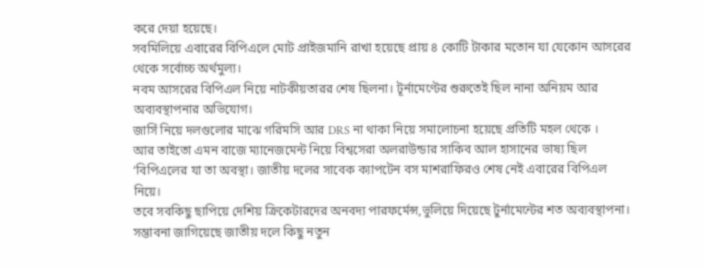করে দেয়া হয়েছে।
সবমিলিয়ে এবারের বিপিএলে মোট প্রাইজমানি রাখা হয়েছে প্রায় ৪ কোটি টাকার মতোন যা যেকোন আসরের থেকে সর্বোচ্চ অর্থমুল্য।
নবম আসরের বিপিএল নিয়ে নাটকীয়তারর শেষ ছিলনা। টূর্নামেণ্টের শুরুতেই ছিল নানা অনিয়ম আর অব্যবস্থাপনার অভিযোগ।
জার্সি নিয়ে দলগুলোর মাঝে গরিমসি আর DRS না থাকা নিয়ে সমালোচনা হয়েছে প্রতিটি মহল থেকে ।
আর তাইতো এমন বাজে ম্যানেজমেন্ট নিয়ে বিশ্বসেরা অলরাউন্ডার সাকিব আল হাসানের ভাষ্য ছিল ‘বিপিএলের যা তা অবস্থা। জাতীয় দলের সাবেক ক্যাপটেন বস মাশরাফিরও শেষ নেই এবারের বিপিএল নিয়ে।
তবে সবকিছু ছাপিয়ে দেশিয় ক্রিকেটারদের অনবদ্য পারফর্মেন্স,ভুলিয়ে দিয়েছে টুর্নামেন্টের শত অব্যবস্থাপনা। সম্ভাবনা জাগিয়েছে জাতীয় দলে কিছু নতুন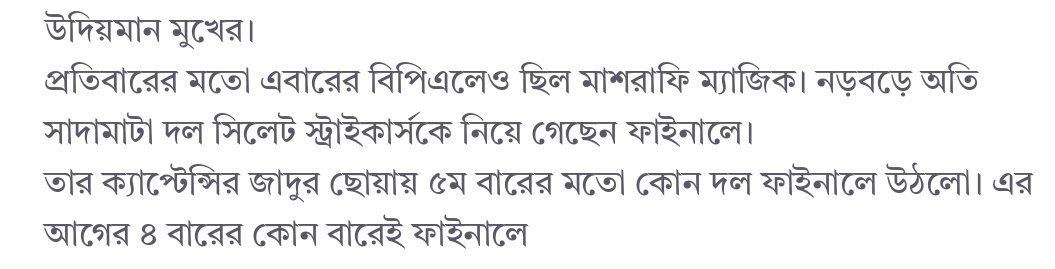উদিয়মান মুখের।
প্রতিবারের মতো এবারের বিপিএলেও ছিল মাশরাফি ম্যাজিক। নড়বড়ে অতি সাদামাটা দল সিলেট স্ট্রাইকার্সকে নিয়ে গেছেন ফাইনালে।
তার ক্যাপ্টেন্সির জাদুর ছোয়ায় ৫ম বারের মতো কোন দল ফাইনালে উঠলো। এর আগের ৪ বারের কোন বারেই ফাইনালে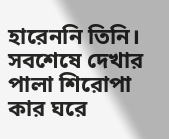হারেননি তিনি।
সবশেষে দেখার পালা শিরোপা কার ঘরে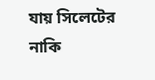যায় সিলেটের নাকি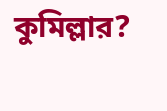কুমিল্লার?